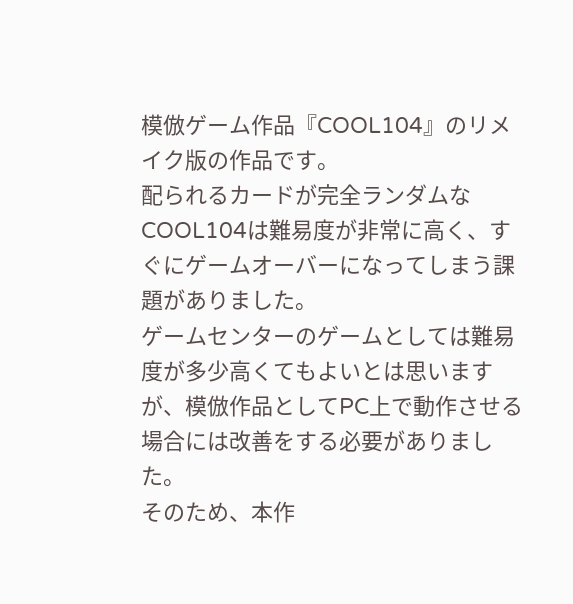模倣ゲーム作品『COOL104』のリメイク版の作品です。
配られるカードが完全ランダムなCOOL104は難易度が非常に高く、すぐにゲームオーバーになってしまう課題がありました。
ゲームセンターのゲームとしては難易度が多少高くてもよいとは思いますが、模倣作品としてPC上で動作させる場合には改善をする必要がありました。
そのため、本作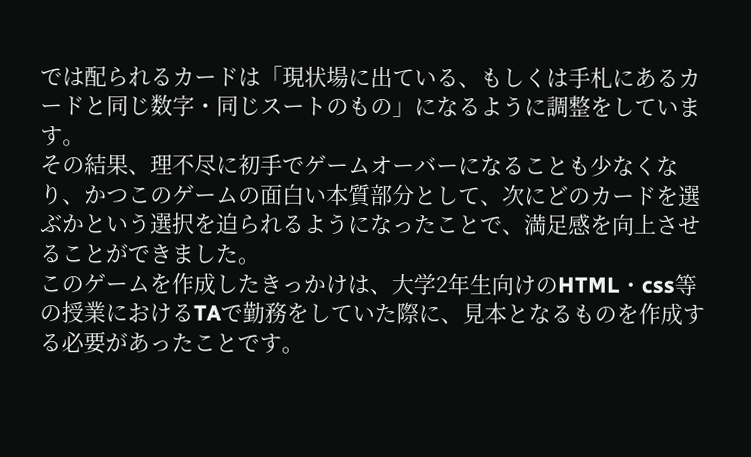では配られるカードは「現状場に出ている、もしくは手札にあるカードと同じ数字・同じスートのもの」になるように調整をしています。
その結果、理不尽に初手でゲームオーバーになることも少なくなり、かつこのゲームの面白い本質部分として、次にどのカードを選ぶかという選択を迫られるようになったことで、満足感を向上させることができました。
このゲームを作成したきっかけは、大学2年生向けのHTML・css等の授業におけるTAで勤務をしていた際に、見本となるものを作成する必要があったことです。